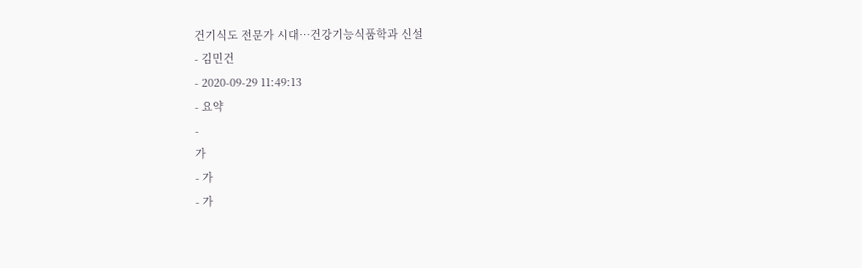건기식도 전문가 시대…건강기능식품학과 신설
- 김민건
- 2020-09-29 11:49:13
- 요약
-
가
- 가
- 가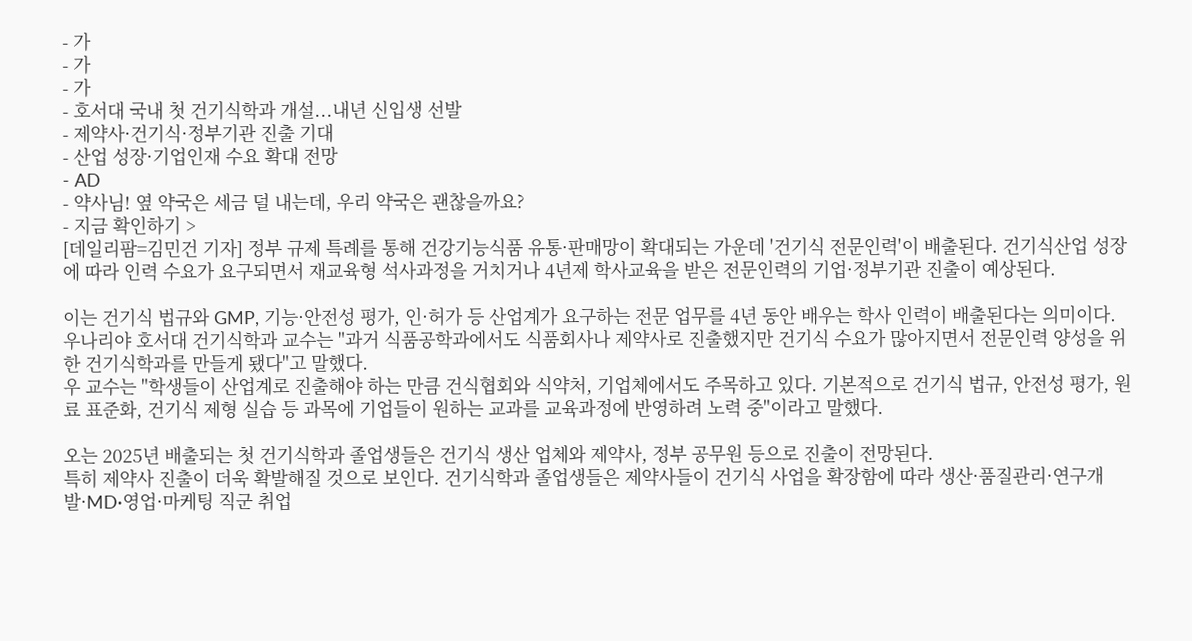- 가
- 가
- 가
- 호서대 국내 첫 건기식학과 개설...내년 신입생 선발
- 제약사·건기식·정부기관 진출 기대
- 산업 성장·기업인재 수요 확대 전망
- AD
- 약사님! 옆 약국은 세금 덜 내는데, 우리 약국은 괜찮을까요?
- 지금 확인하기 >
[데일리팜=김민건 기자] 정부 규제 특례를 통해 건강기능식품 유통·판매망이 확대되는 가운데 '건기식 전문인력'이 배출된다. 건기식산업 성장에 따라 인력 수요가 요구되면서 재교육형 석사과정을 거치거나 4년제 학사교육을 받은 전문인력의 기업·정부기관 진출이 예상된다.

이는 건기식 법규와 GMP, 기능·안전성 평가, 인·허가 등 산업계가 요구하는 전문 업무를 4년 동안 배우는 학사 인력이 배출된다는 의미이다.
우나리야 호서대 건기식학과 교수는 "과거 식품공학과에서도 식품회사나 제약사로 진출했지만 건기식 수요가 많아지면서 전문인력 양성을 위한 건기식학과를 만들게 됐다"고 말했다.
우 교수는 "학생들이 산업계로 진출해야 하는 만큼 건식협회와 식약처, 기업체에서도 주목하고 있다. 기본적으로 건기식 법규, 안전성 평가, 원료 표준화, 건기식 제형 실습 등 과목에 기업들이 원하는 교과를 교육과정에 반영하려 노력 중"이라고 말했다.

오는 2025년 배출되는 첫 건기식학과 졸업생들은 건기식 생산 업체와 제약사, 정부 공무원 등으로 진출이 전망된다.
특히 제약사 진출이 더욱 확발해질 것으로 보인다. 건기식학과 졸업생들은 제약사들이 건기식 사업을 확장함에 따라 생산·품질관리·연구개발·MD·영업·마케팅 직군 취업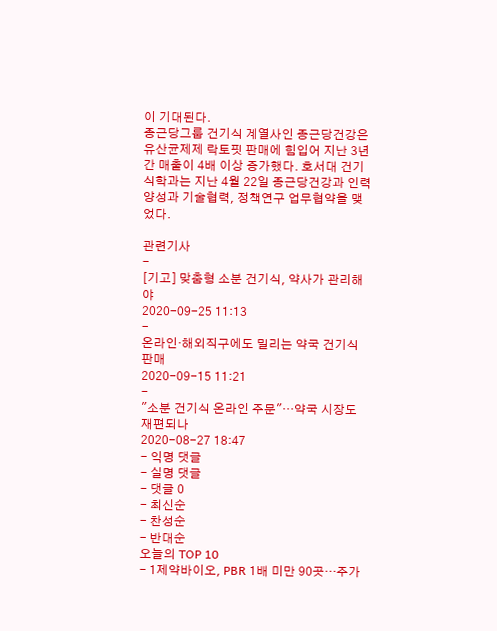이 기대된다.
종근당그룹 건기식 계열사인 종근당건강은 유산균제제 락토핏 판매에 힘입어 지난 3년간 매출이 4배 이상 증가했다. 호서대 건기식학과는 지난 4월 22일 종근당건강과 인력 양성과 기술협력, 정책연구 업무협약을 맺었다.

관련기사
-
[기고] 맞춤형 소분 건기식, 약사가 관리해야
2020-09-25 11:13
-
온라인·해외직구에도 밀리는 약국 건기식 판매
2020-09-15 11:21
-
"소분 건기식 온라인 주문"…약국 시장도 재편되나
2020-08-27 18:47
- 익명 댓글
- 실명 댓글
- 댓글 0
- 최신순
- 찬성순
- 반대순
오늘의 TOP 10
- 1제약바이오, PBR 1배 미만 90곳…주가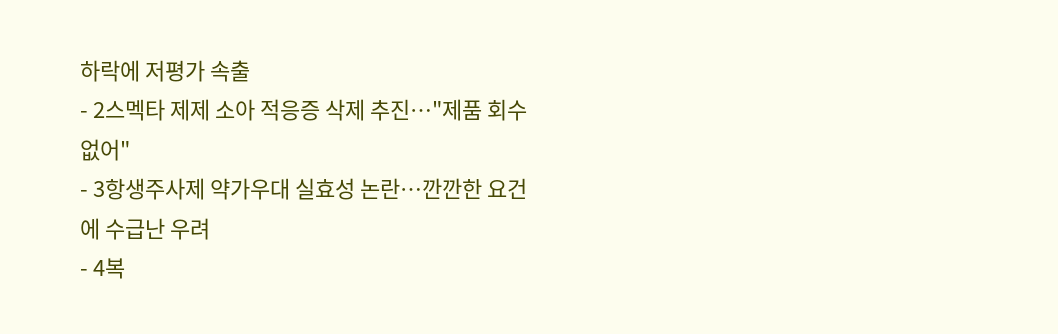하락에 저평가 속출
- 2스멕타 제제 소아 적응증 삭제 추진…"제품 회수 없어"
- 3항생주사제 약가우대 실효성 논란…깐깐한 요건에 수급난 우려
- 4복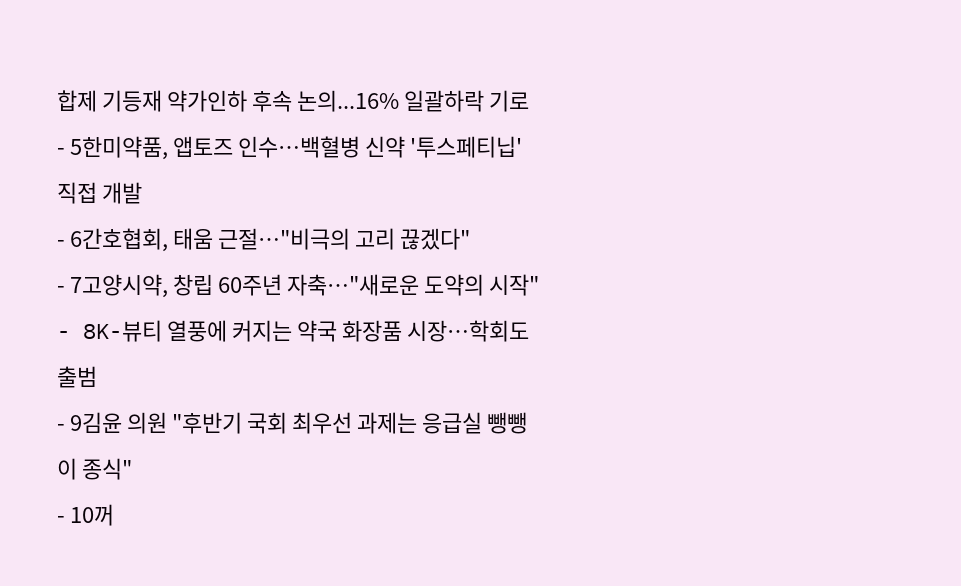합제 기등재 약가인하 후속 논의...16% 일괄하락 기로
- 5한미약품, 앱토즈 인수…백혈병 신약 '투스페티닙' 직접 개발
- 6간호협회, 태움 근절…"비극의 고리 끊겠다"
- 7고양시약, 창립 60주년 자축…"새로운 도약의 시작"
- 8K-뷰티 열풍에 커지는 약국 화장품 시장…학회도 출범
- 9김윤 의원 "후반기 국회 최우선 과제는 응급실 뺑뺑이 종식"
- 10꺼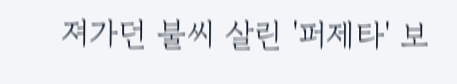져가던 불씨 살린 '퍼제타' 보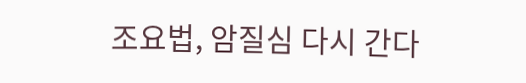조요법, 암질심 다시 간다